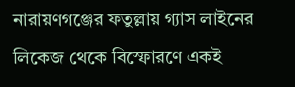নারায়ণগঞ্জের ফতুল্লায় গ্যাস লাইনের লিকেজ থেকে বিস্ফোরণে একই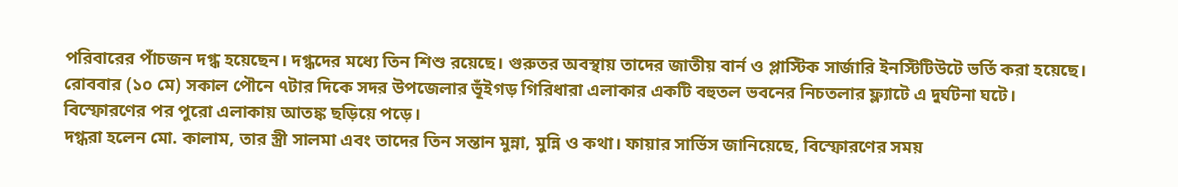পরিবারের পাঁচজন দগ্ধ হয়েছেন। দগ্ধদের মধ্যে তিন শিশু রয়েছে। গুরুতর অবস্থায় তাদের জাতীয় বার্ন ও প্লাস্টিক সার্জারি ইনস্টিটিউটে ভর্তি করা হয়েছে।
রোববার (১০ মে) সকাল পৌনে ৭টার দিকে সদর উপজেলার ভূঁইগড় গিরিধারা এলাকার একটি বহুতল ভবনের নিচতলার ফ্ল্যাটে এ দুর্ঘটনা ঘটে। বিস্ফোরণের পর পুরো এলাকায় আতঙ্ক ছড়িয়ে পড়ে।
দগ্ধরা হলেন মো. কালাম, তার স্ত্রী সালমা এবং তাদের তিন সন্তান মুন্না, মুন্নি ও কথা। ফায়ার সার্ভিস জানিয়েছে, বিস্ফোরণের সময়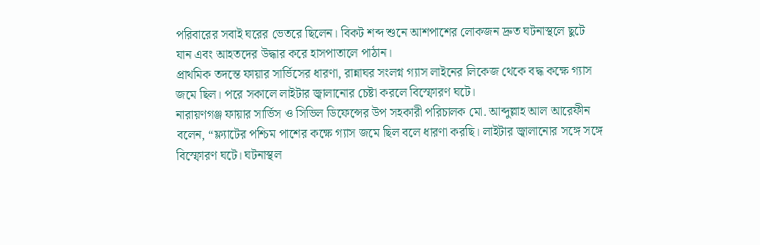পরিবারের সবাই ঘরের ভেতরে ছিলেন। বিকট শব্দ শুনে আশপাশের লোকজন দ্রুত ঘটনাস্থলে ছুটে যান এবং আহতদের উদ্ধার করে হাসপাতালে পাঠান।
প্রাথমিক তদন্তে ফায়ার সার্ভিসের ধারণা, রান্নাঘর সংলগ্ন গ্যাস লাইনের লিকেজ থেকে বদ্ধ কক্ষে গ্যাস জমে ছিল। পরে সকালে লাইটার জ্বালানোর চেষ্টা করলে বিস্ফোরণ ঘটে।
নারায়ণগঞ্জ ফায়ার সার্ভিস ও সিভিল ডিফেন্সের উপ সহকারী পরিচালক মো. আব্দুল্লাহ আল আরেফীন বলেন, “ফ্ল্যাটের পশ্চিম পাশের কক্ষে গ্যাস জমে ছিল বলে ধারণা করছি। লাইটার জ্বালানোর সঙ্গে সঙ্গে বিস্ফোরণ ঘটে। ঘটনাস্থল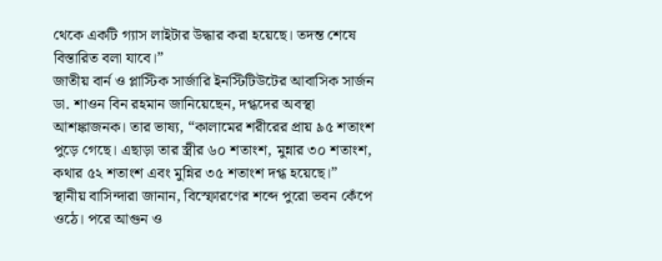থেকে একটি গ্যাস লাইটার উদ্ধার করা হয়েছে। তদন্ত শেষে বিস্তারিত বলা যাবে।”
জাতীয় বার্ন ও প্লাস্টিক সার্জারি ইনস্টিটিউটের আবাসিক সার্জন ডা. শাওন বিন রহমান জানিয়েছেন, দগ্ধদের অবস্থা আশঙ্কাজনক। তার ভাষ্য, “কালামের শরীরের প্রায় ৯৫ শতাংশ পুড়ে গেছে। এছাড়া তার স্ত্রীর ৬০ শতাংশ, মুন্নার ৩০ শতাংশ, কথার ৫২ শতাংশ এবং মুন্নির ৩৫ শতাংশ দগ্ধ হয়েছে।”
স্থানীয় বাসিন্দারা জানান, বিস্ফোরণের শব্দে পুরো ভবন কেঁপে ওঠে। পরে আগুন ও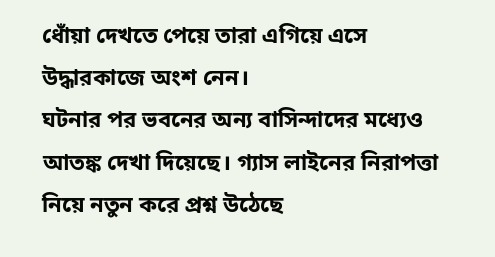ধোঁয়া দেখতে পেয়ে তারা এগিয়ে এসে উদ্ধারকাজে অংশ নেন।
ঘটনার পর ভবনের অন্য বাসিন্দাদের মধ্যেও আতঙ্ক দেখা দিয়েছে। গ্যাস লাইনের নিরাপত্তা নিয়ে নতুন করে প্রশ্ন উঠেছে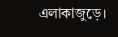এলাকাজুড়ে।